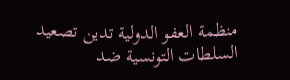منظمة العفو الدولية تدين تصعيد السلطات التونسية ضد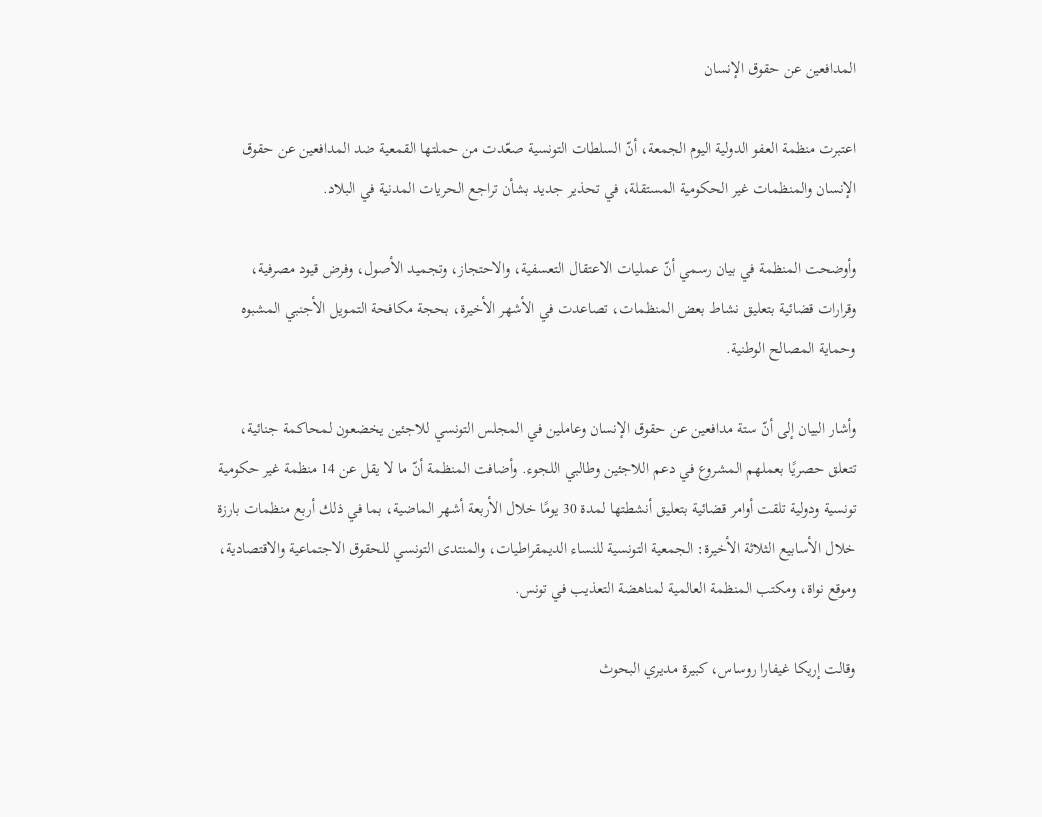المدافعين عن حقوق الإنسان

اعتبرت منظمة العفو الدولية اليوم الجمعة، أنّ السلطات التونسية صعّدت من حملتها القمعية ضد المدافعين عن حقوق الإنسان والمنظمات غير الحكومية المستقلة، في تحذير جديد بشأن تراجع الحريات المدنية في البلاد.

وأوضحت المنظمة في بيان رسمي أنّ عمليات الاعتقال التعسفية، والاحتجاز، وتجميد الأصول، وفرض قيود مصرفية، وقرارات قضائية بتعليق نشاط بعض المنظمات، تصاعدت في الأشهر الأخيرة، بحجة مكافحة التمويل الأجنبي المشبوه وحماية المصالح الوطنية.

وأشار البيان إلى أنّ ستة مدافعين عن حقوق الإنسان وعاملين في المجلس التونسي للاجئين يخضعون لمحاكمة جنائية، تتعلق حصريًا بعملهم المشروع في دعم اللاجئين وطالبي اللجوء. وأضافت المنظمة أنّ ما لا يقل عن 14 منظمة غير حكومية تونسية ودولية تلقت أوامر قضائية بتعليق أنشطتها لمدة 30 يومًا خلال الأربعة أشهر الماضية، بما في ذلك أربع منظمات بارزة خلال الأسابيع الثلاثة الأخيرة: الجمعية التونسية للنساء الديمقراطيات، والمنتدى التونسي للحقوق الاجتماعية والاقتصادية، وموقع نواة، ومكتب المنظمة العالمية لمناهضة التعذيب في تونس.

وقالت إريكا غيفارا روساس، كبيرة مديري البحوث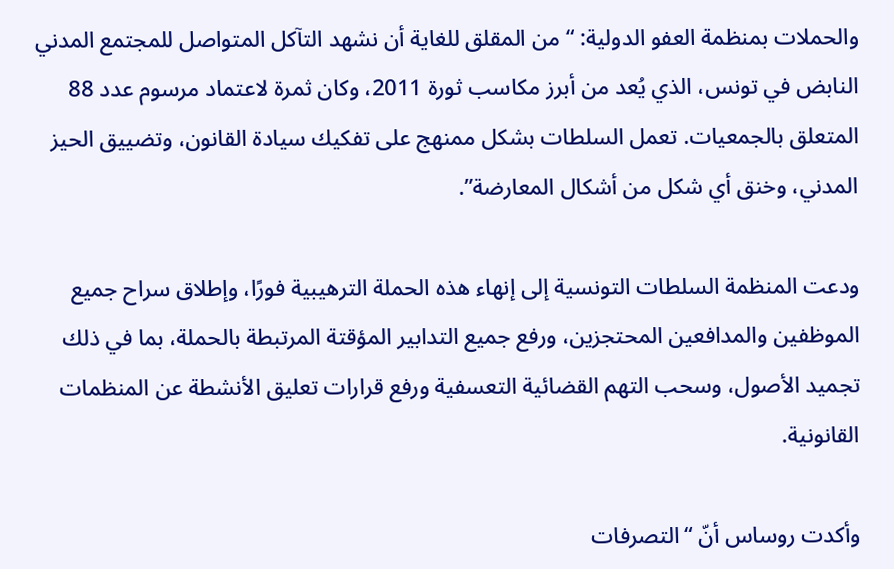والحملات بمنظمة العفو الدولية: “من المقلق للغاية أن نشهد التآكل المتواصل للمجتمع المدني النابض في تونس، الذي يُعد من أبرز مكاسب ثورة 2011، وكان ثمرة لاعتماد مرسوم عدد 88 المتعلق بالجمعيات. تعمل السلطات بشكل ممنهج على تفكيك سيادة القانون، وتضييق الحيز المدني، وخنق أي شكل من أشكال المعارضة”.

ودعت المنظمة السلطات التونسية إلى إنهاء هذه الحملة الترهيبية فورًا، وإطلاق سراح جميع الموظفين والمدافعين المحتجزين، ورفع جميع التدابير المؤقتة المرتبطة بالحملة، بما في ذلك تجميد الأصول، وسحب التهم القضائية التعسفية ورفع قرارات تعليق الأنشطة عن المنظمات القانونية.

وأكدت روساس أنّ “التصرفات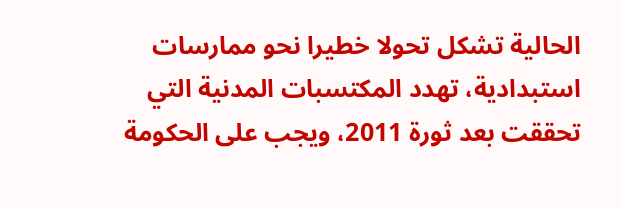الحالية تشكل تحولا خطيرا نحو ممارسات استبدادية، تهدد المكتسبات المدنية التي تحققت بعد ثورة 2011، ويجب على الحكومة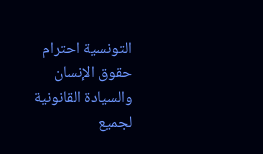التونسية احترام حقوق الإنسان والسيادة القانونية لجميع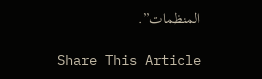المنظمات”.

Share This Article